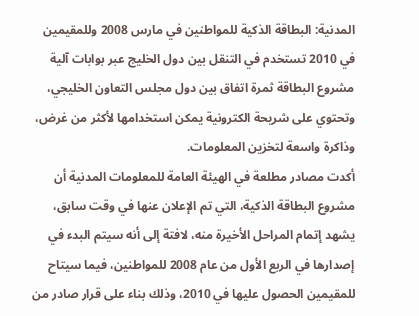المدنية: البطاقة الذكية للمواطنين في مارس 2008 وللمقيمين في 2010 تستخدم في التنقل بين دول الخليج عبر بوابات آلية
مشروع البطاقة ثمرة اتفاق بين دول مجلس التعاون الخليجي، وتحتوي على شريحة الكترونية يمكن استخدامها لأكثر من غرض، وذاكرة واسعة لتخزين المعلومات.
أكدت مصادر مطلعة في الهيئة العامة للمعلومات المدنية أن مشروع البطاقة الذكية، التي تم الإعلان عنها في وقت سابق، يشهد إتمام المراحل الأخيرة منه، لافتة إلى أنه سيتم البدء في إصدارها في الربع الأول من عام 2008 للمواطنين، فيما سيتاح للمقيمين الحصول عليها في 2010، وذلك بناء على قرار صادر من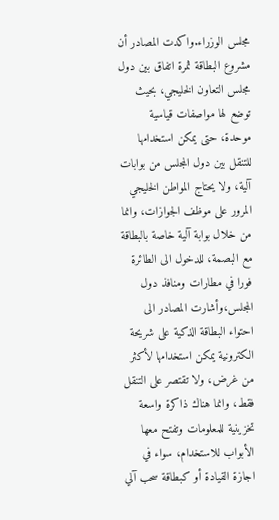مجلس الوزراء.واكدت المصادر أن مشروع البطاقة ثمرة اتفاق بين دول مجلس التعاون الخليجي، بحيث توضع لها مواصفات قياسية موحدة، حتى يمكن استخدامها للتنقل بين دول المجلس من بوابات آلية، ولا يحتاج المواطن الخليجي المرور على موظف الجوازات، وانما من خلال بوابة آلية خاصة بالبطاقة مع البصمة، للدخول الى الطائرة فورا في مطارات ومنافذ دول المجلس،وأشارت المصادر الى احتواء البطاقة الذكية على شريحة الكترونية يمكن استخدامها لأكثر من غرض، ولا تقتصر على التنقل فقط، وانما هناك ذاكرة واسعة تخزينية للمعلومات وتفتح معها الأبواب للاستخدام، سواء في اجازة القيادة أو كبطاقة سحب آلي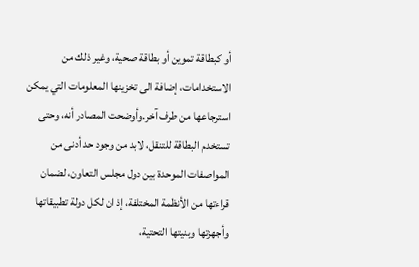أو كبطاقة تموين أو بطاقة صحية، وغير ذلك من الاستخدامات، إضافة الى تخزينها المعلومات التي يمكن استرجاعها من طرف آخر.وأوضحت المصادر أنه، وحتى تستخدم البطاقة للتنقل، لابد من وجود حد أدنى من المواصفات الموحدة بين دول مجلس التعاون، لضمان قراءتها من الأنظمة المختلفة، إذ ان لكل دولة تطبيقاتها وأجهزتها وبنيتها التحتية،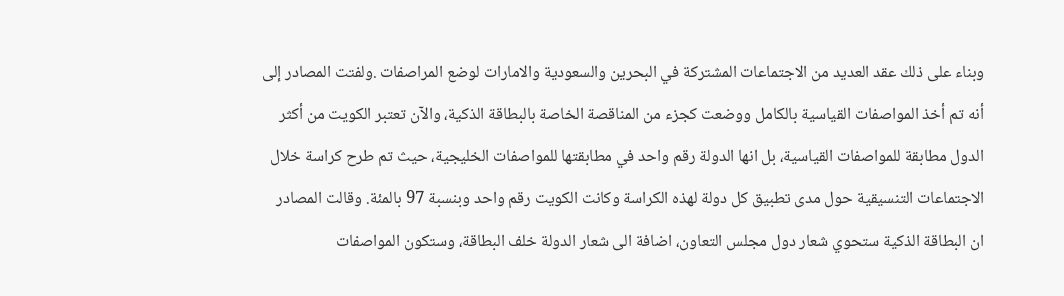وبناء على ذلك عقد العديد من الاجتماعات المشتركة في البحرين والسعودية والامارات لوضع المراصفات .ولفتت المصادر إلى أنه تم أخذ المواصفات القياسية بالكامل ووضعت كجزء من المناقصة الخاصة بالبطاقة الذكية، والآن تعتبر الكويت من أكثر الدول مطابقة للمواصفات القياسية، بل انها الدولة رقم واحد في مطابقتها للمواصفات الخليجية، حيث تم طرح كراسة خلال الاجتماعات التنسيقية حول مدى تطبيق كل دولة لهذه الكراسة وكانت الكويت رقم واحد وبنسبة 97 بالمئة. وقالت المصادر ان البطاقة الذكية ستحوي شعار دول مجلس التعاون، اضافة الى شعار الدولة خلف البطاقة، وستكون المواصفات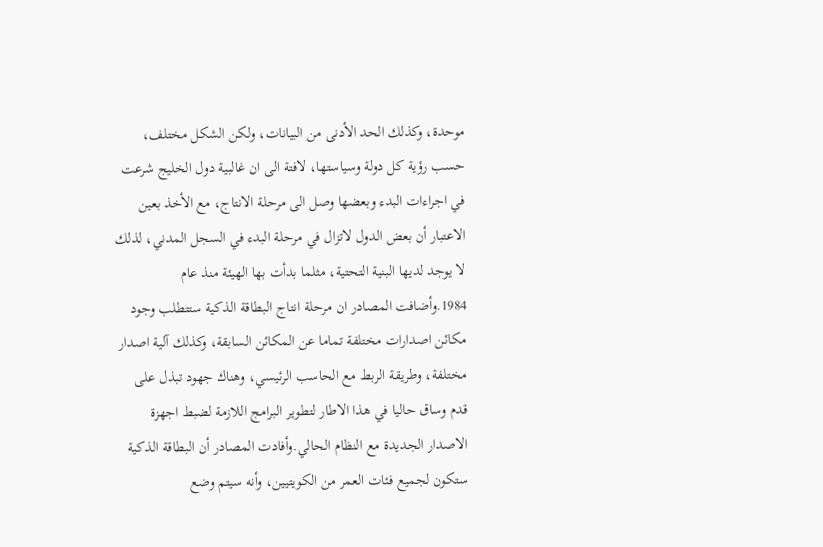موحدة، وكذلك الحد الأدنى من البيانات، ولكن الشكل مختلف، حسب رؤية كل دولة وسياستها، لافتة الى ان غالبية دول الخليج شرعت في اجراءات البدء وبعضها وصل الى مرحلة الانتاج، مع الأخذ بعين الاعتبار أن بعض الدول لاتزال في مرحلة البدء في السجل المدني، لذلك لا يوجد لديها البنية التحتية، مثلما بدأت بها الهيئة منذ عام 1984.وأضافت المصادر ان مرحلة انتاج البطاقة الذكية ستتطلب وجود مكائن اصدارات مختلفة تماما عن المكائن السابقة، وكذلك آلية اصدار مختلفة، وطريقة الربط مع الحاسب الرئيسي، وهناك جهود تبذل على قدم وساق حاليا في هذا الاطار لتطوير البرامج اللازمة لضبط اجهزة الاصدار الجديدة مع النظام الحالي.وأفادت المصادر أن البطاقة الذكية ستكون لجميع فئات العمر من الكويتيين، وأنه سيتم وضع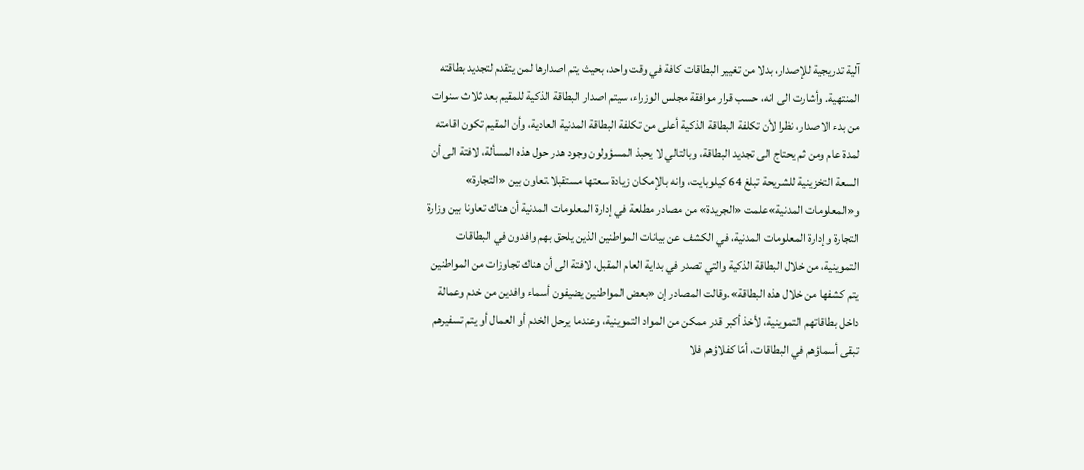آلية تدريجية للإصدار، بدلا من تغيير البطاقات كافة في وقت واحد، بحيث يتم اصدارها لمن يتقدم لتجديد بطاقته المنتهية. وأشارت الى انه، حسب قرار موافقة مجلس الوزراء، سيتم اصدار البطاقة الذكية للمقيم بعد ثلاث سنوات من بدء الاصدار، نظرا لأن تكلفة البطاقة الذكية أعلى من تكلفة البطاقة المدنية العادية، وأن المقيم تكون اقامته لمدة عام ومن ثم يحتاج الى تجديد البطاقة، وبالتالي لا يحبذ المسؤولون وجود هدر حول هذه المسألة، لافتة الى أن السعة التخزينية للشريحة تبلغ 64 كيلوبايت، وانه بالإمكان زيادة سعتها مستقبلا.تعاون بين «التجارة» و«المعلومات المدنية»علمت «الجريدة» من مصادر مطلعة في إدارة المعلومات المدنية أن هناك تعاونا بين وزارة التجارة وإدارة المعلومات المدنية، في الكشف عن بيانات المواطنين الذين يلحق بهم وافدون في البطاقات التموينية، من خلال البطاقة الذكية والتي تصدر في بداية العام المقبل، لافتة الى أن هناك تجاوزات من المواطنين يتم كشفها من خلال هذه البطاقة».وقالت المصادر إن «بعض المواطنين يضيفون أسماء وافدين من خدم وعمالة داخل بطاقاتهم التموينية، لأخذ أكبر قدر ممكن من المواد التموينية، وعندما يرحل الخدم أو العمال أو يتم تسفيرهم تبقى أسماؤهم في البطاقات، أمّا كفلاؤهم فلا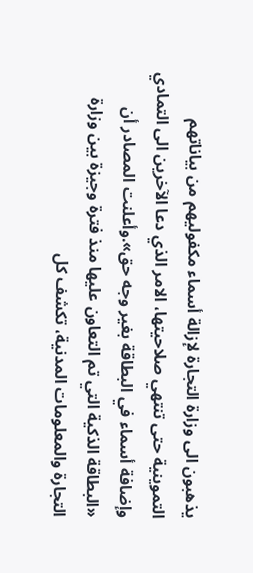يذهبون الى وزارة التجارة لإزالة أسماء مكفوليهم من بياناتهم التموينية حتى تنتهي صلاحيتها، الامر الذي دعا الآخرين الى التمادي وإضافة أسماء في البطاقة بغير وجه حق».وأعلنت المصادر أن «البطاقة الذكية التي تم التعاون عليها منذ فترة وجيزة بين وزارة التجارة والمعلومات المدنية، تكشف كل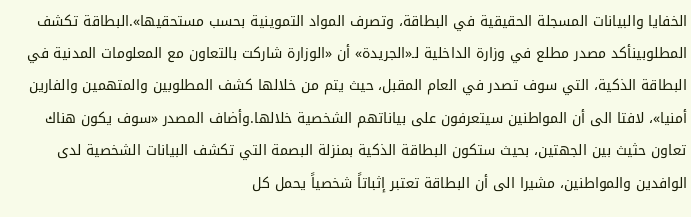الخفايا والبيانات المسجلة الحقيقية في البطاقة، وتصرف المواد التموينية بحسب مستحقيها».البطاقة تكشف المطلوبينأكد مصدر مطلع في وزارة الداخلية لـ«الجريدة» أن «الوزارة شاركت بالتعاون مع المعلومات المدنية في البطاقة الذكية، التي سوف تصدر في العام المقبل، حيث يتم من خلالها كشف المطلوبين والمتهمين والفارين أمنيا»، لافتا الى أن المواطنين سيتعرفون على بياناتهم الشخصية خلالها.وأضاف المصدر «سوف يكون هناك تعاون حثيث بين الجهتين، بحيث ستكون البطاقة الذكية بمنزلة البصمة التي تكشف البيانات الشخصية لدى الوافدين والمواطنين، مشيرا الى أن البطاقة تعتبر إثباتاً شخصياً يحمل كل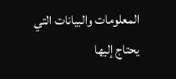المعلومات والبيانات التي يحتاج إليها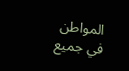المواطن في جميع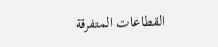القطاعات المتفرقة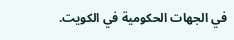في الجهات الحكومية في الكويت.